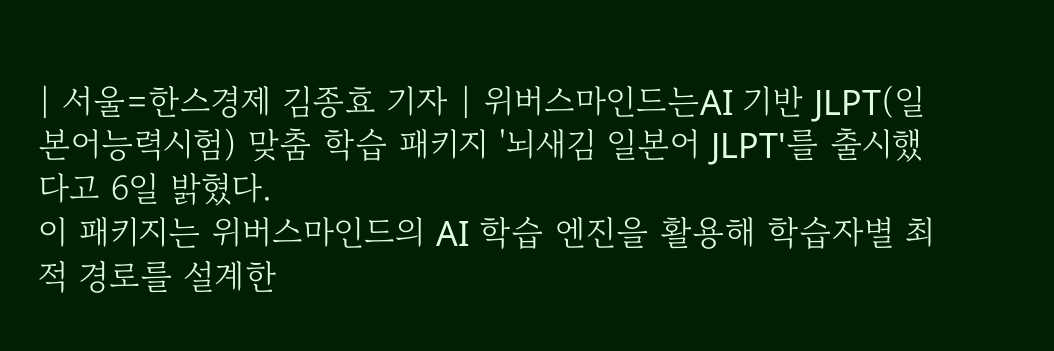| 서울=한스경제 김종효 기자 | 위버스마인드는AI 기반 JLPT(일본어능력시험) 맞춤 학습 패키지 '뇌새김 일본어 JLPT'를 출시했다고 6일 밝혔다.
이 패키지는 위버스마인드의 AI 학습 엔진을 활용해 학습자별 최적 경로를 설계한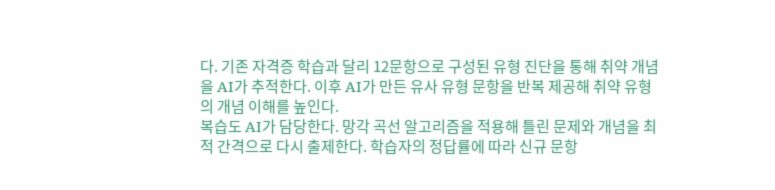다. 기존 자격증 학습과 달리 12문항으로 구성된 유형 진단을 통해 취약 개념을 AI가 추적한다. 이후 AI가 만든 유사 유형 문항을 반복 제공해 취약 유형의 개념 이해를 높인다.
복습도 AI가 담당한다. 망각 곡선 알고리즘을 적용해 틀린 문제와 개념을 최적 간격으로 다시 출제한다. 학습자의 정답률에 따라 신규 문항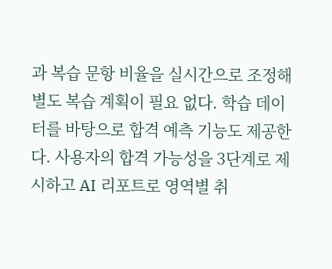과 복습 문항 비율을 실시간으로 조정해 별도 복습 계획이 필요 없다. 학습 데이터를 바탕으로 합격 예측 기능도 제공한다. 사용자의 합격 가능성을 3단계로 제시하고 AI 리포트로 영역별 취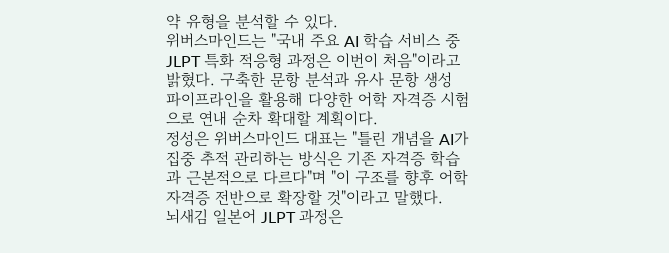약 유형을 분석할 수 있다.
위버스마인드는 "국내 주요 AI 학습 서비스 중 JLPT 특화 적응형 과정은 이번이 처음"이라고 밝혔다. 구축한 문항 분석과 유사 문항 생성 파이프라인을 활용해 다양한 어학 자격증 시험으로 연내 순차 확대할 계획이다.
정성은 위버스마인드 대표는 "틀린 개념을 AI가 집중 추적 관리하는 방식은 기존 자격증 학습과 근본적으로 다르다"며 "이 구조를 향후 어학 자격증 전반으로 확장할 것"이라고 말했다.
뇌새김 일본어 JLPT 과정은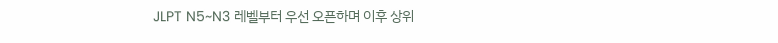JLPT N5~N3 레벨부터 우선 오픈하며 이후 상위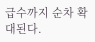급수까지 순차 확대된다.